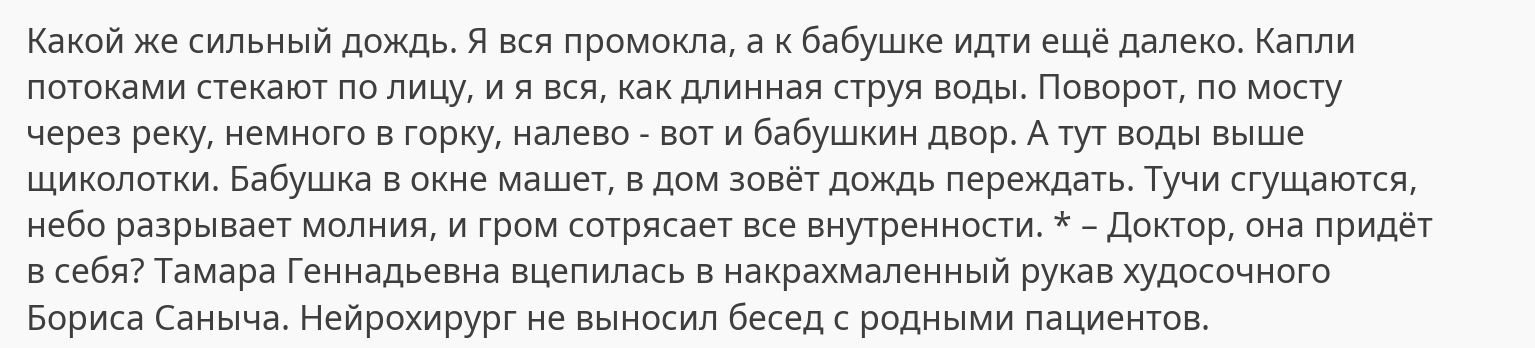Какой же сильный дождь. Я вся промокла, а к бабушке идти ещё далеко. Капли потоками стекают по лицу, и я вся, как длинная струя воды. Поворот, по мосту через реку, немного в горку, налево - вот и бабушкин двор. А тут воды выше щиколотки. Бабушка в окне машет, в дом зовёт дождь переждать. Тучи сгущаются, небо разрывает молния, и гром сотрясает все внутренности. * – Доктор, она придёт в себя? Тамара Геннадьевна вцепилась в накрахмаленный рукав худосочного Бориса Саныча. Нейрохирург не выносил бесед с родными пациентов.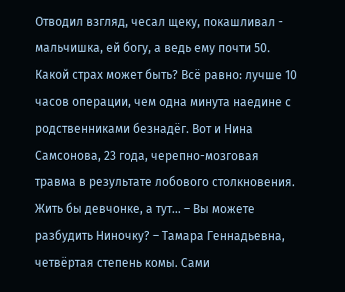Отводил взгляд, чесал щеку, покашливал - мальчишка, ей богу, а ведь ему почти 50. Какой страх может быть? Всё равно: лучше 10 часов операции, чем одна минута наедине с родственниками безнадёг. Вот и Нина Самсонова, 23 года, черепно-мозговая травма в результате лобового столкновения. Жить бы девчонке, а тут... – Вы можете разбудить Ниночку? – Тамара Геннадьевна, четвёртая степень комы. Сами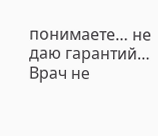понимаете… не даю гарантий… Врач не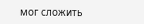мог сложить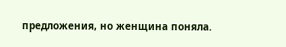предложения, но женщина поняла.